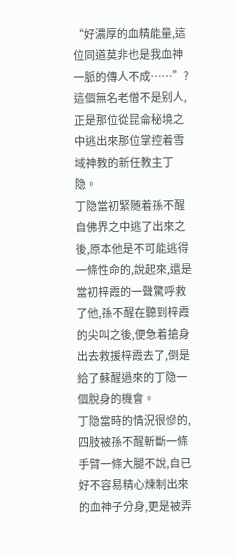“好濃厚的血精能量,這位同道莫非也是我血神一脈的傳人不成……”?
這個無名老僧不是别人,正是那位從昆侖秘境之中逃出來那位掌控着雪域神教的新任教主丁隐。
丁隐當初緊随着孫不醒自佛界之中逃了出來之後,原本他是不可能逃得一條性命的,說起來,還是當初梓霞的一聲驚呼救了他,孫不醒在聽到梓霞的尖叫之後,便急着搶身出去救援梓霞去了,倒是給了蘇醒過來的丁隐一個脫身的機會。
丁隐當時的情況很慘的,四肢被孫不醒斬斷一條手臂一條大腿不說,自已好不容易精心煉制出來的血神子分身,更是被弄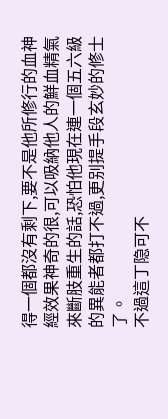得一個都沒有剩下,要不是他所修行的血神經效果神奇的很,可以吸納他人的鮮血精氣來斷肢重生的話,恐怕他現在連一個五六級的異能者都打不過,更别提手段玄妙的修士了。
不過這丁隐可不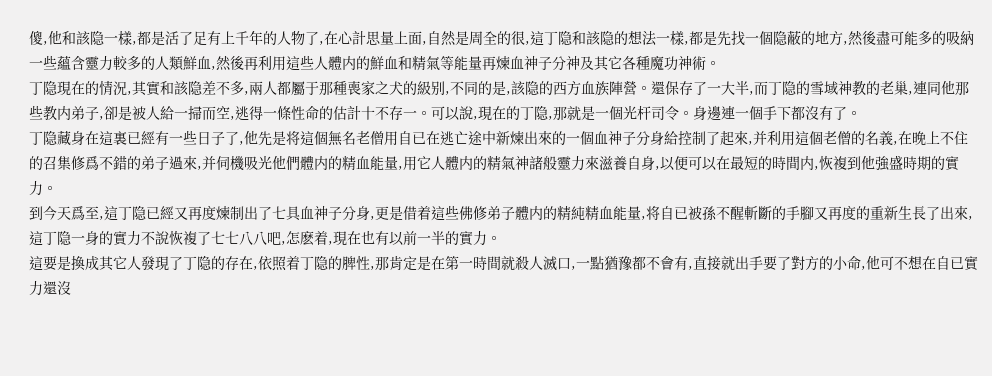傻,他和該隐一樣,都是活了足有上千年的人物了,在心計思量上面,自然是周全的很,這丁隐和該隐的想法一樣,都是先找一個隐蔽的地方,然後盡可能多的吸納一些蘊含靈力較多的人類鮮血,然後再利用這些人體内的鮮血和精氣等能量再煉血神子分神及其它各種魔功神術。
丁隐現在的情況,其實和該隐差不多,兩人都屬于那種喪家之犬的級别,不同的是,該隐的西方血族陣營。還保存了一大半,而丁隐的雪域神教的老巢,連同他那些教内弟子,卻是被人給一掃而空,逃得一條性命的估計十不存一。可以說,現在的丁隐,那就是一個光杆司令。身邊連一個手下都沒有了。
丁隐藏身在這裏已經有一些日子了,他先是将這個無名老僧用自已在逃亡途中新煉出來的一個血神子分身給控制了起來,并利用這個老僧的名義,在晚上不住的召集修爲不錯的弟子過來,并伺機吸光他們體内的精血能量,用它人體内的精氣神諸般靈力來滋養自身,以便可以在最短的時間内,恢複到他強盛時期的實力。
到今天爲至,這丁隐已經又再度煉制出了七具血神子分身,更是借着這些佛修弟子體内的精純精血能量,将自已被孫不醒斬斷的手腳又再度的重新生長了出來,這丁隐一身的實力不說恢複了七七八八吧,怎麽着,現在也有以前一半的實力。
這要是換成其它人發現了丁隐的存在,依照着丁隐的脾性,那肯定是在第一時間就殺人滅口,一點猶豫都不會有,直接就出手要了對方的小命,他可不想在自已實力還沒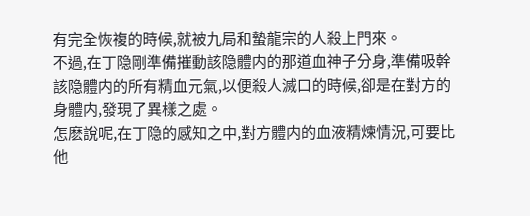有完全恢複的時候,就被九局和蟄龍宗的人殺上門來。
不過,在丁隐剛準備摧動該隐體内的那道血神子分身,準備吸幹該隐體内的所有精血元氣,以便殺人滅口的時候,卻是在對方的身體内,發現了異樣之處。
怎麽說呢,在丁隐的感知之中,對方體内的血液精煉情況,可要比他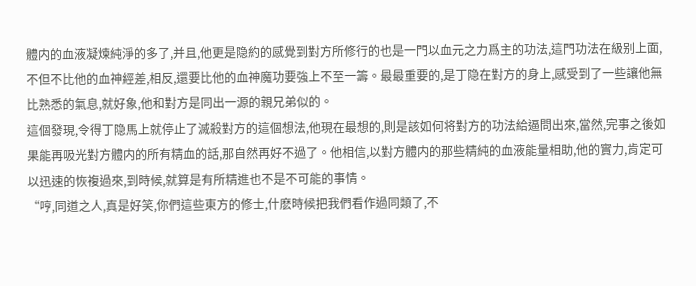體内的血液凝煉純淨的多了,并且,他更是隐約的感覺到對方所修行的也是一門以血元之力爲主的功法,這門功法在級别上面,不但不比他的血神經差,相反,還要比他的血神魔功要強上不至一籌。最最重要的,是丁隐在對方的身上,感受到了一些讓他無比熟悉的氣息,就好象,他和對方是同出一源的親兄弟似的。
這個發現,令得丁隐馬上就停止了滅殺對方的這個想法,他現在最想的,則是該如何将對方的功法給逼問出來,當然,完事之後如果能再吸光對方體内的所有精血的話,那自然再好不過了。他相信,以對方體内的那些精純的血液能量相助,他的實力,肯定可以迅速的恢複過來,到時候,就算是有所精進也不是不可能的事情。
“哼,同道之人,真是好笑,你們這些東方的修士,什麽時候把我們看作過同類了,不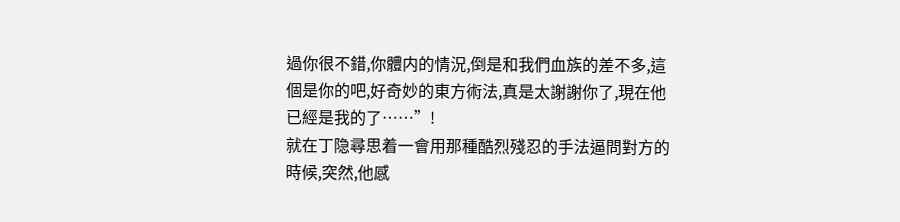過你很不錯,你體内的情況,倒是和我們血族的差不多,這個是你的吧,好奇妙的東方術法,真是太謝謝你了,現在他已經是我的了……”!
就在丁隐尋思着一會用那種酷烈殘忍的手法逼問對方的時候,突然,他感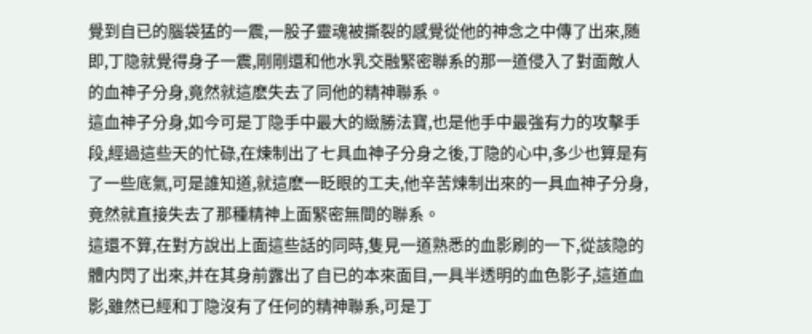覺到自已的腦袋猛的一震,一股子靈魂被撕裂的感覺從他的神念之中傳了出來,随即,丁隐就覺得身子一震,剛剛還和他水乳交融緊密聯系的那一道侵入了對面敵人的血神子分身,竟然就這麽失去了同他的精神聯系。
這血神子分身,如今可是丁隐手中最大的緻勝法寶,也是他手中最強有力的攻擊手段,經過這些天的忙碌,在煉制出了七具血神子分身之後,丁隐的心中,多少也算是有了一些底氣,可是誰知道,就這麽一眨眼的工夫,他辛苦煉制出來的一具血神子分身,竟然就直接失去了那種精神上面緊密無間的聯系。
這還不算,在對方說出上面這些話的同時,隻見一道熟悉的血影刷的一下,從該隐的體内閃了出來,并在其身前露出了自已的本來面目,一具半透明的血色影子,這道血影,雖然已經和丁隐沒有了任何的精神聯系,可是丁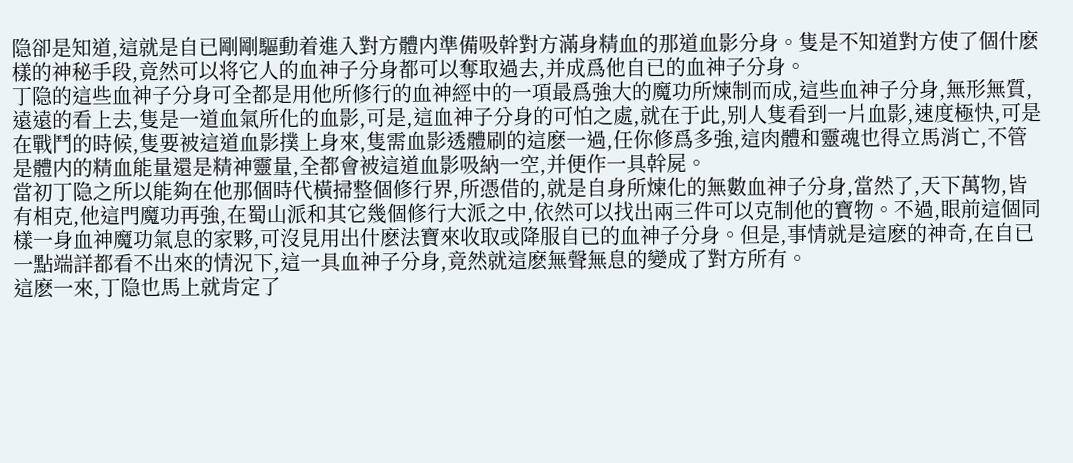隐卻是知道,這就是自已剛剛驅動着進入對方體内準備吸幹對方滿身精血的那道血影分身。隻是不知道對方使了個什麽樣的神秘手段,竟然可以将它人的血神子分身都可以奪取過去,并成爲他自已的血神子分身。
丁隐的這些血神子分身可全都是用他所修行的血神經中的一項最爲強大的魔功所煉制而成,這些血神子分身,無形無質,遠遠的看上去,隻是一道血氣所化的血影,可是,這血神子分身的可怕之處,就在于此,别人隻看到一片血影,速度極快,可是在戰鬥的時候,隻要被這道血影撲上身來,隻需血影透體刷的這麽一過,任你修爲多強,這肉體和靈魂也得立馬消亡,不管是體内的精血能量還是精神靈量,全都會被這道血影吸納一空,并便作一具幹屍。
當初丁隐之所以能夠在他那個時代橫掃整個修行界,所憑借的,就是自身所煉化的無數血神子分身,當然了,天下萬物,皆有相克,他這門魔功再強,在蜀山派和其它幾個修行大派之中,依然可以找出兩三件可以克制他的寶物。不過,眼前這個同樣一身血神魔功氣息的家夥,可沒見用出什麽法寶來收取或降服自已的血神子分身。但是,事情就是這麽的神奇,在自已一點端詳都看不出來的情況下,這一具血神子分身,竟然就這麽無聲無息的變成了對方所有。
這麽一來,丁隐也馬上就肯定了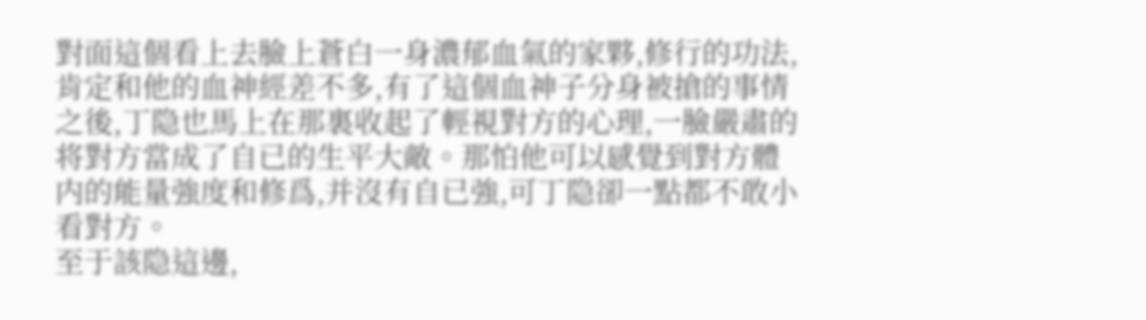對面這個看上去臉上蒼白一身濃郁血氣的家夥,修行的功法,肯定和他的血神經差不多,有了這個血神子分身被搶的事情之後,丁隐也馬上在那裏收起了輕視對方的心理,一臉嚴肅的将對方當成了自已的生平大敵。那怕他可以感覺到對方體内的能量強度和修爲,并沒有自已強,可丁隐卻一點都不敢小看對方。
至于該隐這邊,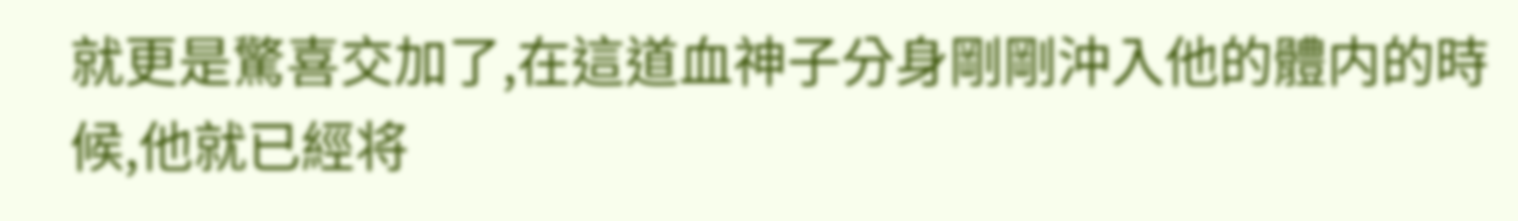就更是驚喜交加了,在這道血神子分身剛剛沖入他的體内的時候,他就已經将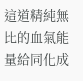這道精純無比的血氣能量給同化成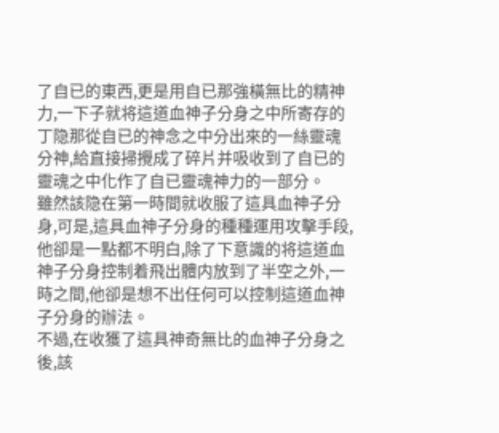了自已的東西,更是用自已那強橫無比的精神力,一下子就将這道血神子分身之中所寄存的丁隐那從自已的神念之中分出來的一絲靈魂分神,給直接掃攪成了碎片并吸收到了自已的靈魂之中化作了自已靈魂神力的一部分。
雖然該隐在第一時間就收服了這具血神子分身,可是,這具血神子分身的種種運用攻擊手段,他卻是一點都不明白,除了下意識的将這道血神子分身控制着飛出體内放到了半空之外,一時之間,他卻是想不出任何可以控制這道血神子分身的辦法。
不過,在收獲了這具神奇無比的血神子分身之後,該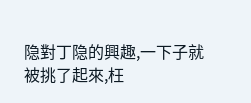隐對丁隐的興趣,一下子就被挑了起來,枉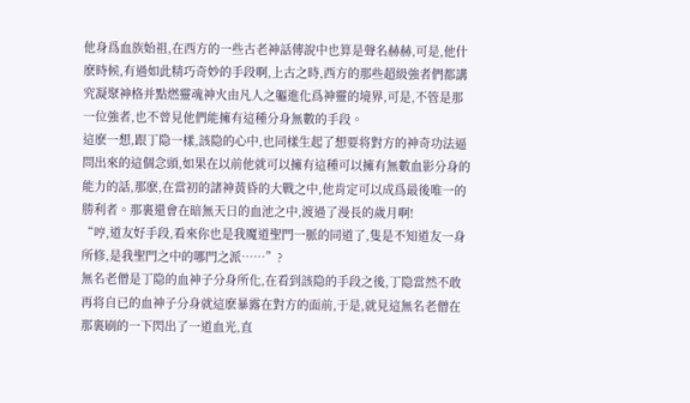他身爲血族始祖,在西方的一些古老神話傳說中也算是聲名赫赫,可是,他什麽時候,有過如此精巧奇妙的手段啊,上古之時,西方的那些超級強者們都講究凝聚神格并點燃靈魂神火由凡人之軀進化爲神靈的境界,可是,不管是那一位強者,也不曾見他們能擁有這種分身無數的手段。
這麽一想,跟丁隐一樣,該隐的心中,也同樣生起了想要将對方的神奇功法逼問出來的這個念頭,如果在以前他就可以擁有這種可以擁有無數血影分身的能力的話,那麽,在當初的諸神黃昏的大戰之中,他肯定可以成爲最後唯一的勝利者。那裏還會在暗無天日的血池之中,渡過了漫長的歲月啊!
“哼,道友好手段,看來你也是我魔道聖門一脈的同道了,隻是不知道友一身所修,是我聖門之中的哪門之派……”?
無名老僧是丁隐的血神子分身所化,在看到該隐的手段之後,丁隐當然不敢再将自已的血神子分身就這麽暴露在對方的面前,于是,就見這無名老僧在那裏刷的一下閃出了一道血光,直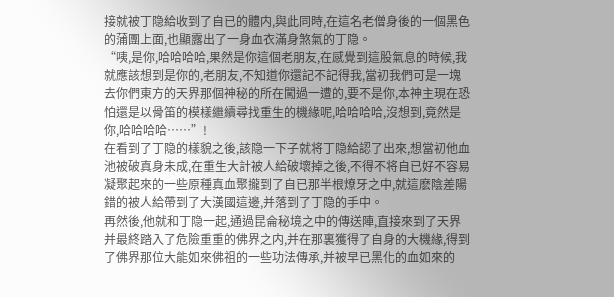接就被丁隐給收到了自已的體内,與此同時,在這名老僧身後的一個黑色的蒲團上面,也顯露出了一身血衣滿身煞氣的丁隐。
“咦,是你,哈哈哈哈,果然是你這個老朋友,在感覺到這股氣息的時候,我就應該想到是你的,老朋友,不知道你還記不記得我,當初我們可是一塊去你們東方的天界那個神秘的所在闖過一遭的,要不是你,本神主現在恐怕還是以骨笛的模樣繼續尋找重生的機緣呢,哈哈哈哈,沒想到,竟然是你,哈哈哈哈……”!
在看到了丁隐的樣貌之後,該隐一下子就将丁隐給認了出來,想當初他血池被破真身未成,在重生大計被人給破壞掉之後,不得不将自已好不容易凝聚起來的一些原種真血聚攏到了自已那半根燎牙之中,就這麽陰差陽錯的被人給帶到了大漢國這邊,并落到了丁隐的手中。
再然後,他就和丁隐一起,通過昆侖秘境之中的傳送陣,直接來到了天界并最終踏入了危險重重的佛界之内,并在那裏獲得了自身的大機緣,得到了佛界那位大能如來佛祖的一些功法傳承,并被早已黑化的血如來的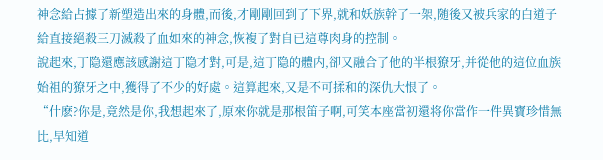神念給占據了新塑造出來的身體,而後,才剛剛回到了下界,就和妖族幹了一架,随後又被兵家的白道子給直接絕殺三刀滅殺了血如來的神念,恢複了對自已這尊肉身的控制。
說起來,丁隐還應該感謝這丁隐才對,可是,這丁隐的體内,卻又融合了他的半根獠牙,并從他的這位血族始祖的獠牙之中,獲得了不少的好處。這算起來,又是不可揉和的深仇大恨了。
“什麽?你是,竟然是你,我想起來了,原來你就是那根笛子啊,可笑本座當初還将你當作一件異寶珍惜無比,早知道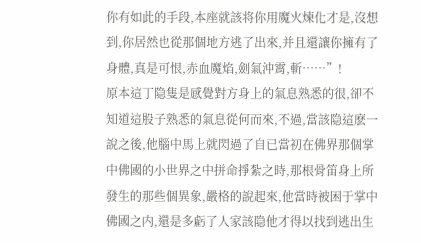你有如此的手段,本座就該将你用魔火煉化才是,沒想到,你居然也從那個地方逃了出來,并且還讓你擁有了身體,真是可恨,赤血魔焰,劍氣沖霄,斬……”!
原本這丁隐隻是感覺對方身上的氣息熟悉的很,卻不知道這股子熟悉的氣息從何而來,不過,當該隐這麽一說之後,他腦中馬上就閃過了自已當初在佛界那個掌中佛國的小世界之中拼命掙紮之時,那根骨笛身上所發生的那些個異象,嚴格的說起來,他當時被困于掌中佛國之内,還是多虧了人家該隐他才得以找到逃出生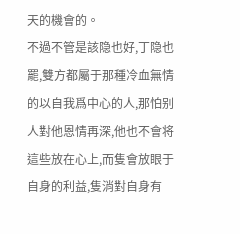天的機會的。
不過不管是該隐也好,丁隐也罷,雙方都屬于那種冷血無情的以自我爲中心的人,那怕别人對他恩情再深,他也不會将這些放在心上,而隻會放眼于自身的利益,隻消對自身有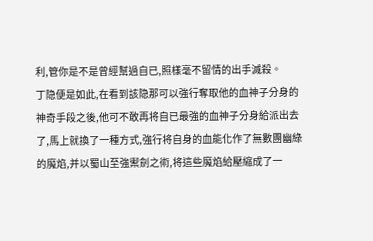利,管你是不是曾經幫過自已,照樣毫不留情的出手滅殺。
丁隐便是如此,在看到該隐那可以強行奪取他的血神子分身的神奇手段之後,他可不敢再将自已最強的血神子分身給派出去了,馬上就換了一種方式,強行将自身的血能化作了無數團幽綠的魔焰,并以蜀山至強禦劍之術,将這些魔焰給壓縮成了一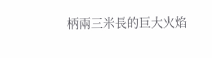柄兩三米長的巨大火焰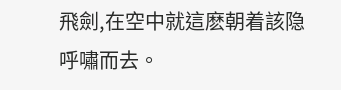飛劍,在空中就這麽朝着該隐呼嘯而去。